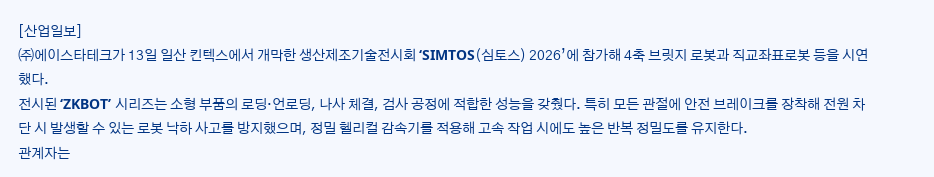[산업일보]
㈜에이스타테크가 13일 일산 킨텍스에서 개막한 생산제조기술전시회 ‘SIMTOS(심토스) 2026’에 참가해 4축 브릿지 로봇과 직교좌표로봇 등을 시연했다.
전시된 ‘ZKBOT’ 시리즈는 소형 부품의 로딩·언로딩, 나사 체결, 검사 공정에 적합한 성능을 갖췄다. 특히 모든 관절에 안전 브레이크를 장착해 전원 차단 시 발생할 수 있는 로봇 낙하 사고를 방지했으며, 정밀 헬리컬 감속기를 적용해 고속 작업 시에도 높은 반복 정밀도를 유지한다.
관계자는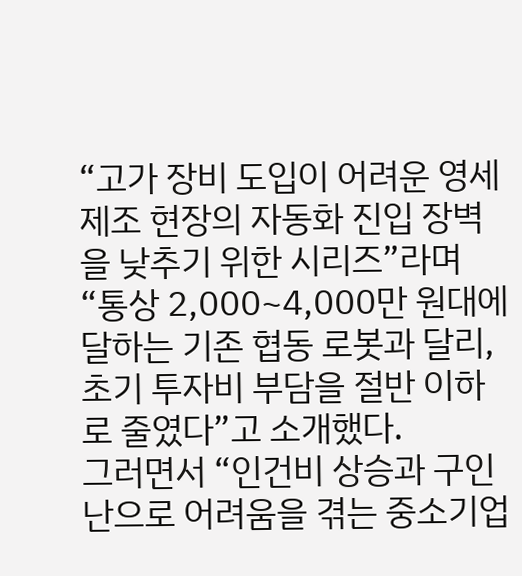“고가 장비 도입이 어려운 영세 제조 현장의 자동화 진입 장벽을 낮추기 위한 시리즈”라며 “통상 2,000~4,000만 원대에 달하는 기존 협동 로봇과 달리, 초기 투자비 부담을 절반 이하로 줄였다”고 소개했다.
그러면서 “인건비 상승과 구인난으로 어려움을 겪는 중소기업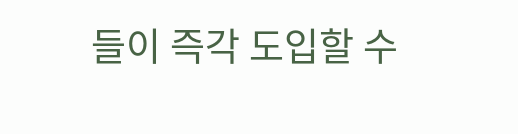들이 즉각 도입할 수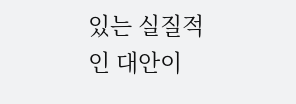있는 실질적인 대안이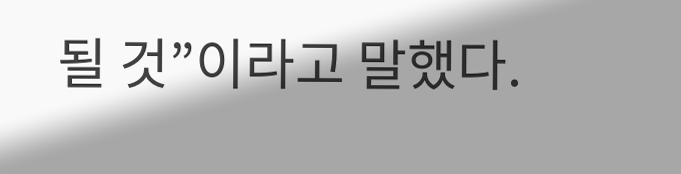될 것”이라고 말했다.